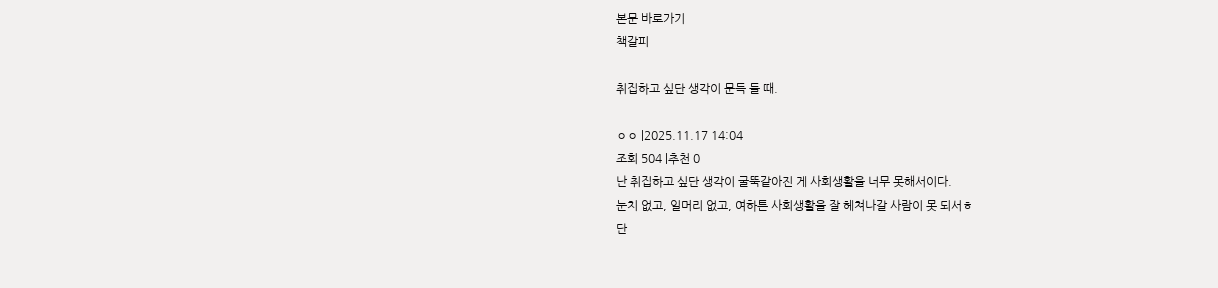본문 바로가기
책갈피

취집하고 싶단 생각이 문득 들 때.

ㅇㅇ |2025.11.17 14:04
조회 504 |추천 0
난 취집하고 싶단 생각이 굴뚝같아진 게 사회생활을 너무 못해서이다.
눈치 없고, 일머리 없고, 여하튼 사회생활을 잘 헤쳐나갈 사람이 못 되서ㅎ
단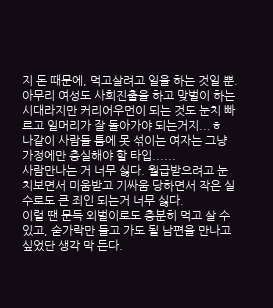지 돈 때문에, 먹고살려고 일을 하는 것일 뿐.
아무리 여성도 사회진출을 하고 맞벌이 하는 시대라지만 커리어우먼이 되는 것도 눈치 빠르고 일머리가 잘 돌아가야 되는거지...ㅎ
나같이 사람들 틈에 못 섞이는 여자는 그냥 가정에만 충실해야 할 타입......
사람만나는 거 너무 싫다. 월급받으려고 눈치보면서 미움받고 기싸움 당하면서 작은 실수로도 큰 죄인 되는거 너무 싫다.
이럴 땐 문득 외벌이로도 충분히 먹고 살 수 있고, 숟가락만 들고 가도 될 남편을 만나고 싶었단 생각 막 든다.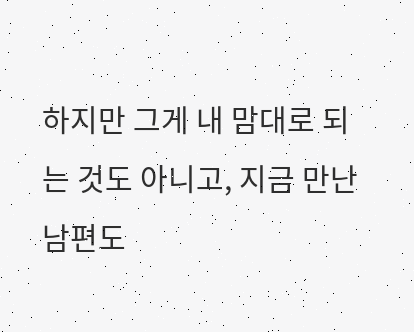하지만 그게 내 맘대로 되는 것도 아니고, 지금 만난 남편도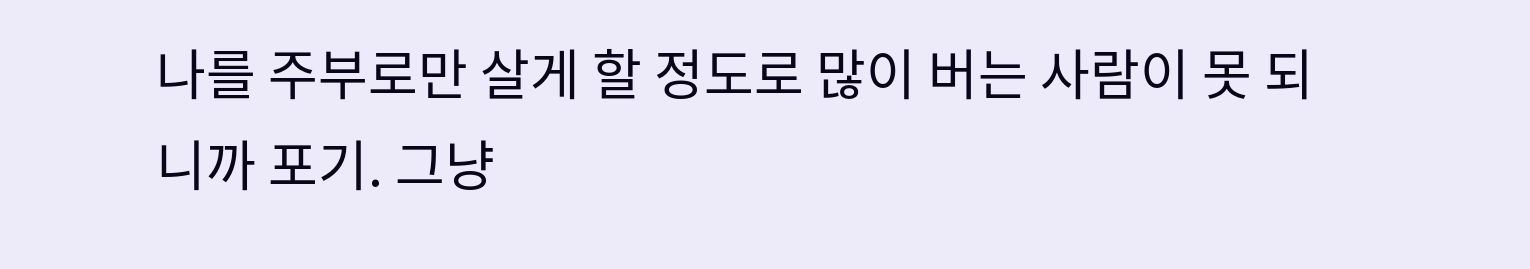나를 주부로만 살게 할 정도로 많이 버는 사람이 못 되니까 포기. 그냥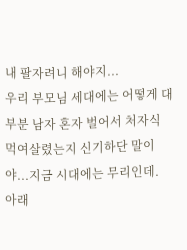내 팔자려니 해야지...
우리 부모님 세대에는 어떻게 대부분 남자 혼자 벌어서 처자식 먹여살렸는지 신기하단 말이야...지금 시대에는 무리인데.
아래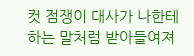컷 점쟁이 대사가 나한테 하는 말처럼 받아들여져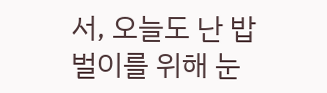서, 오늘도 난 밥벌이를 위해 눈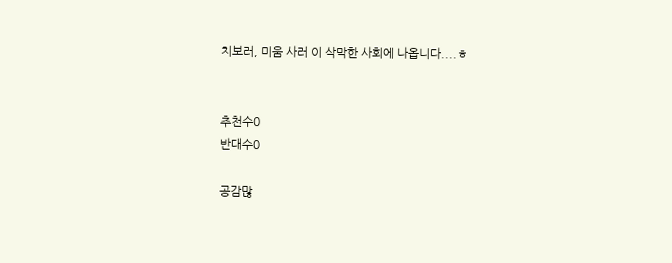치보러, 미움 사러 이 삭막한 사회에 나옵니다....ㅎ


추천수0
반대수0

공감많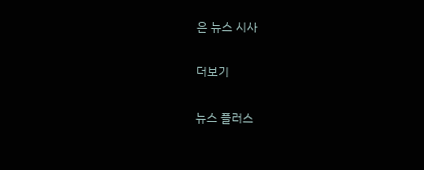은 뉴스 시사

더보기

뉴스 플러스